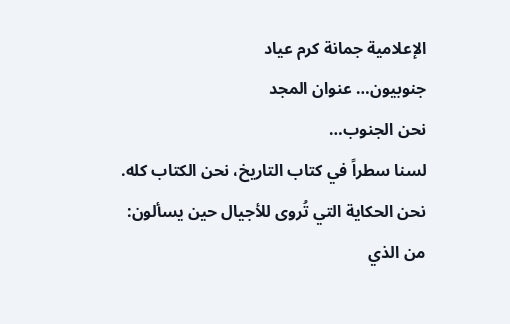الإعلامية جمانة كرم عياد
جنوبيون… عنوان المجد
نحن الجنوب…
لسنا سطراً في كتاب التاريخ، نحن الكتاب كله.
نحن الحكاية التي تُروى للأجيال حين يسألون: من الذي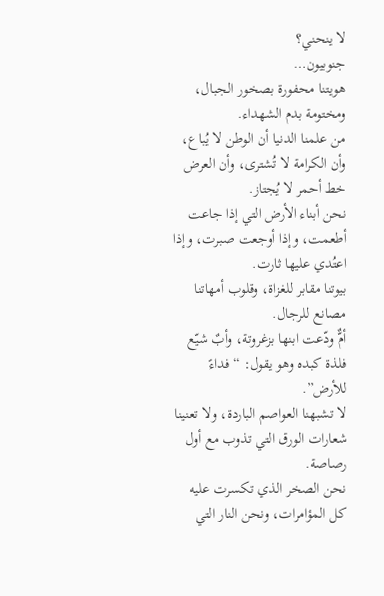لا ينحني؟
جنوبيون…
هويتنا محفورة بصخور الجبال، ومختومة بدم الشهداء.
من علمنا الدنيا أن الوطن لا يُباع، وأن الكرامة لا تُشترى، وأن العرض خط أحمر لا يُجتاز.
نحن أبناء الأرض التي إذا جاعت أطعمت، وإذا أوجعت صبرت، وإذا اعتُدي عليها ثارت.
بيوتنا مقابر للغزاة، وقلوب أمهاتنا مصانع للرجال.
أمٌّ ودّعت ابنها بزغروتة، وأبٌ شيّع فلذة كبده وهو يقول: “فداءً للأرض”.
لا تشبهنا العواصم الباردة، ولا تعنينا شعارات الورق التي تذوب مع أول رصاصة.
نحن الصخر الذي تكسرت عليه كل المؤامرات، ونحن النار التي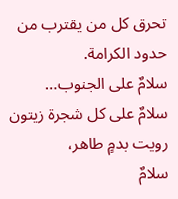تحرق كل من يقترب من حدود الكرامة.
سلامٌ على الجنوب…
سلامٌ على كل شجرة زيتون رويت بدمٍ طاهر،
سلامٌ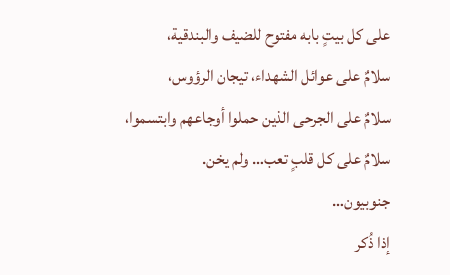على كل بيتٍ بابه مفتوح للضيف والبندقية،
سلامٌ على عوائل الشهداء، تيجان الرؤوس،
سلامٌ على الجرحى الذين حملوا أوجاعهم وابتسموا،
سلامٌ على كل قلبٍ تعب… ولم يخن.
جنوبيون…
إذا ذُكر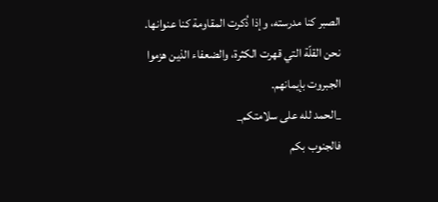الصبر كنا مدرسته، وإذا ذُكرت المقاومة كنا عنوانها.
نحن القلّة التي قهرت الكثرة، والضعفاء الذين هزموا الجبروت بإيمانهم.
_الحمد لله على سلامتكم_
فالجنوب بكم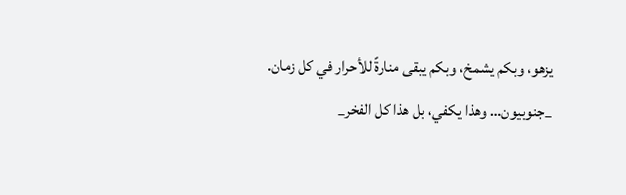يزهو، وبكم يشمخ، وبكم يبقى منارةً للأحرار في كل زمان.
_جنوبيون… وهذا يكفي، بل هذا كل الفخر_